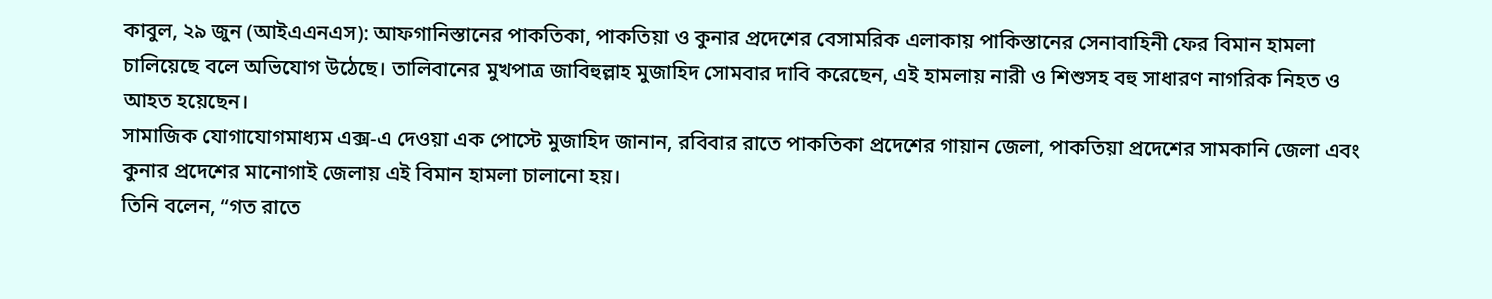কাবুল, ২৯ জুন (আইএএনএস): আফগানিস্তানের পাকতিকা, পাকতিয়া ও কুনার প্রদেশের বেসামরিক এলাকায় পাকিস্তানের সেনাবাহিনী ফের বিমান হামলা চালিয়েছে বলে অভিযোগ উঠেছে। তালিবানের মুখপাত্র জাবিহুল্লাহ মুজাহিদ সোমবার দাবি করেছেন, এই হামলায় নারী ও শিশুসহ বহু সাধারণ নাগরিক নিহত ও আহত হয়েছেন।
সামাজিক যোগাযোগমাধ্যম এক্স-এ দেওয়া এক পোস্টে মুজাহিদ জানান, রবিবার রাতে পাকতিকা প্রদেশের গায়ান জেলা, পাকতিয়া প্রদেশের সামকানি জেলা এবং কুনার প্রদেশের মানোগাই জেলায় এই বিমান হামলা চালানো হয়।
তিনি বলেন, “গত রাতে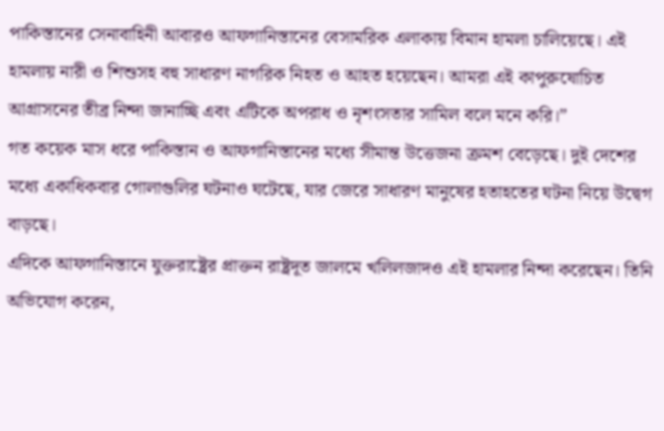পাকিস্তানের সেনাবাহিনী আবারও আফগানিস্তানের বেসামরিক এলাকায় বিমান হামলা চালিয়েছে। এই হামলায় নারী ও শিশুসহ বহু সাধারণ নাগরিক নিহত ও আহত হয়েছেন। আমরা এই কাপুরুষোচিত আগ্রাসনের তীব্র নিন্দা জানাচ্ছি এবং এটিকে অপরাধ ও নৃশংসতার সামিল বলে মনে করি।”
গত কয়েক মাস ধরে পাকিস্তান ও আফগানিস্তানের মধ্যে সীমান্ত উত্তেজনা ক্রমশ বেড়েছে। দুই দেশের মধ্যে একাধিকবার গোলাগুলির ঘটনাও ঘটেছে, যার জেরে সাধারণ মানুষের হতাহতের ঘটনা নিয়ে উদ্বেগ বাড়ছে।
এদিকে আফগানিস্তানে যুক্তরাষ্ট্রের প্রাক্তন রাষ্ট্রদূত জালমে খলিলজাদও এই হামলার নিন্দা করেছেন। তিনি অভিযোগ করেন,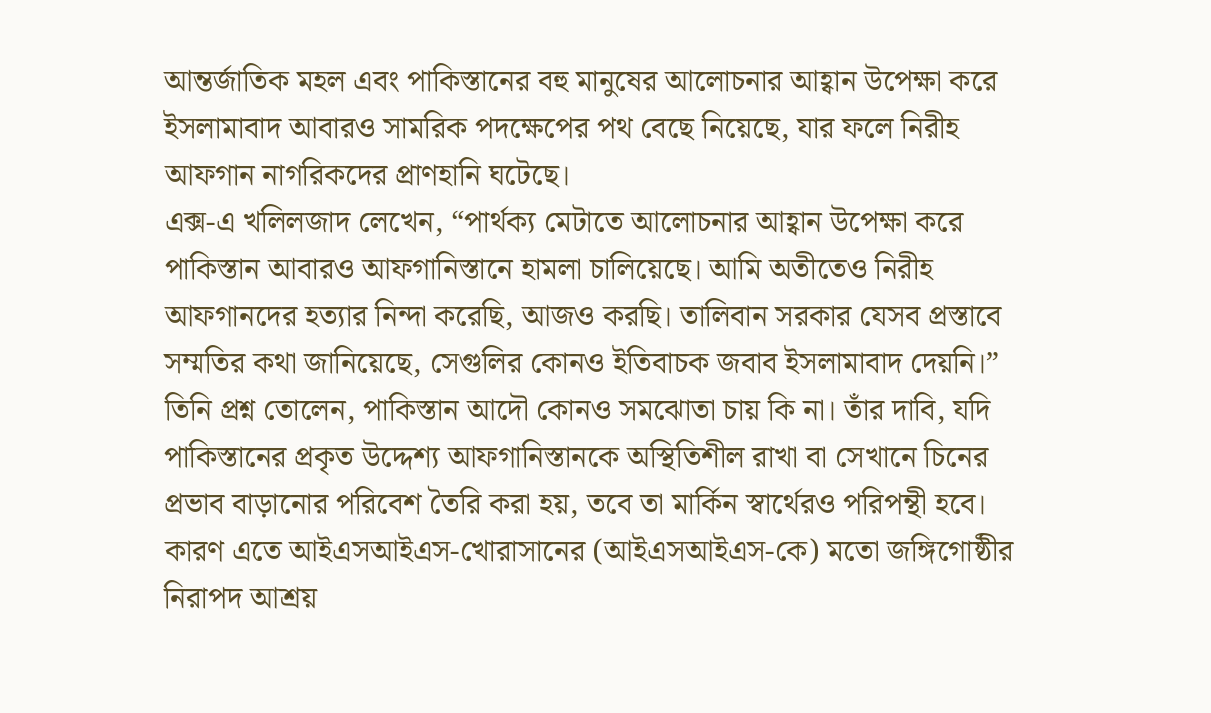আন্তর্জাতিক মহল এবং পাকিস্তানের বহু মানুষের আলোচনার আহ্বান উপেক্ষা করে ইসলামাবাদ আবারও সামরিক পদক্ষেপের পথ বেছে নিয়েছে, যার ফলে নিরীহ আফগান নাগরিকদের প্রাণহানি ঘটেছে।
এক্স-এ খলিলজাদ লেখেন, “পার্থক্য মেটাতে আলোচনার আহ্বান উপেক্ষা করে পাকিস্তান আবারও আফগানিস্তানে হামলা চালিয়েছে। আমি অতীতেও নিরীহ আফগানদের হত্যার নিন্দা করেছি, আজও করছি। তালিবান সরকার যেসব প্রস্তাবে সম্মতির কথা জানিয়েছে, সেগুলির কোনও ইতিবাচক জবাব ইসলামাবাদ দেয়নি।”
তিনি প্রশ্ন তোলেন, পাকিস্তান আদৌ কোনও সমঝোতা চায় কি না। তাঁর দাবি, যদি পাকিস্তানের প্রকৃত উদ্দেশ্য আফগানিস্তানকে অস্থিতিশীল রাখা বা সেখানে চিনের প্রভাব বাড়ানোর পরিবেশ তৈরি করা হয়, তবে তা মার্কিন স্বার্থেরও পরিপন্থী হবে। কারণ এতে আইএসআইএস-খোরাসানের (আইএসআইএস-কে) মতো জঙ্গিগোষ্ঠীর নিরাপদ আশ্রয়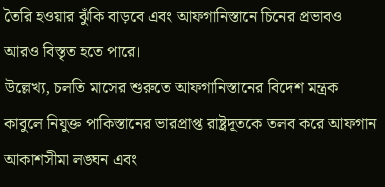তৈরি হওয়ার ঝুঁকি বাড়বে এবং আফগানিস্তানে চিনের প্রভাবও আরও বিস্তৃত হতে পারে।
উল্লেখ্য, চলতি মাসের শুরুতে আফগানিস্তানের বিদেশ মন্ত্রক কাবুলে নিযুক্ত পাকিস্তানের ভারপ্রাপ্ত রাষ্ট্রদূতকে তলব করে আফগান আকাশসীমা লঙ্ঘন এবং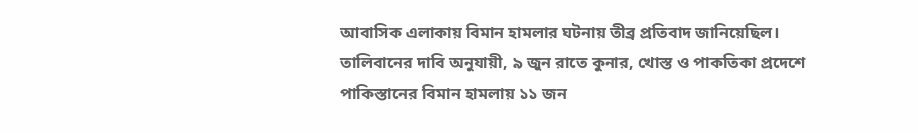আবাসিক এলাকায় বিমান হামলার ঘটনায় তীব্র প্রতিবাদ জানিয়েছিল।
তালিবানের দাবি অনুযায়ী, ৯ জুন রাতে কুনার, খোস্ত ও পাকতিকা প্রদেশে পাকিস্তানের বিমান হামলায় ১১ জন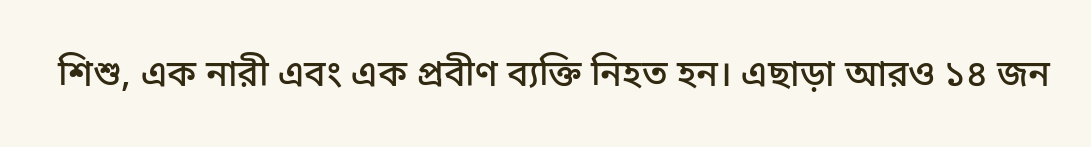শিশু, এক নারী এবং এক প্রবীণ ব্যক্তি নিহত হন। এছাড়া আরও ১৪ জন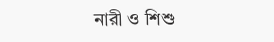নারী ও শিশু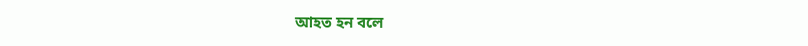আহত হন বলে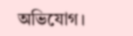অভিযোগ।